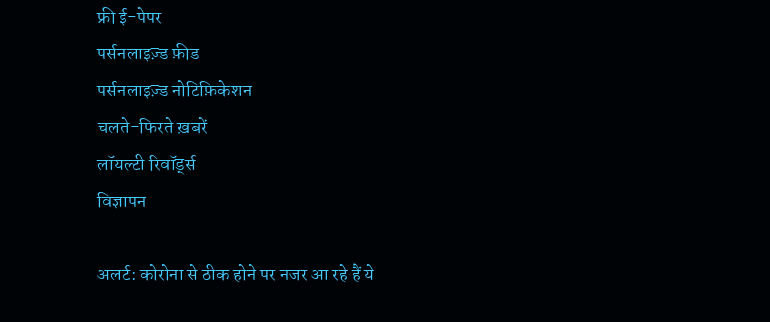फ्री ई-पेपर
पर्सनलाइज़्ड फ़ीड
पर्सनलाइज़्ड नोटिफ़िकेशन
चलते-फिरते ख़बरें
लॉयल्टी रिवॉर्ड्स
विज्ञापन

अलर्ट: कोरोना से ठीक होने पर नजर आ रहे हैं ये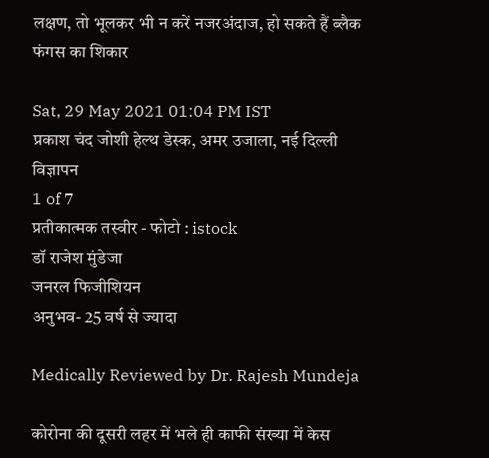लक्षण, तो भूलकर भी न करें नजरअंदाज, हो सकते हैं ब्लैक फंगस का शिकार

Sat, 29 May 2021 01:04 PM IST
प्रकाश चंद जोशी हेल्थ डेस्क, अमर उजाला, नई दिल्ली
विज्ञापन
1 of 7
प्रतीकात्मक तस्वीर - फोटो : istock
डॉ राजेश मुंडेजा
जनरल फिजीशियन
अनुभव- 25 वर्ष से ज्यादा

Medically Reviewed by Dr. Rajesh Mundeja

कोरोना की दूसरी लहर में भले ही काफी संख्या में केस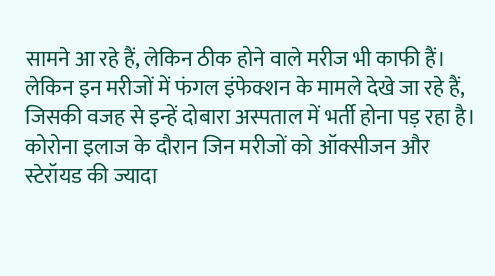सामने आ रहे हैं, लेकिन ठीक होने वाले मरीज भी काफी हैं। लेकिन इन मरीजों में फंगल इंफेक्शन के मामले देखे जा रहे हैं, जिसकी वजह से इन्हें दोबारा अस्पताल में भर्ती होना पड़ रहा है। कोरोना इलाज के दौरान जिन मरीजों को ऑक्सीजन और स्टेरॉयड की ज्यादा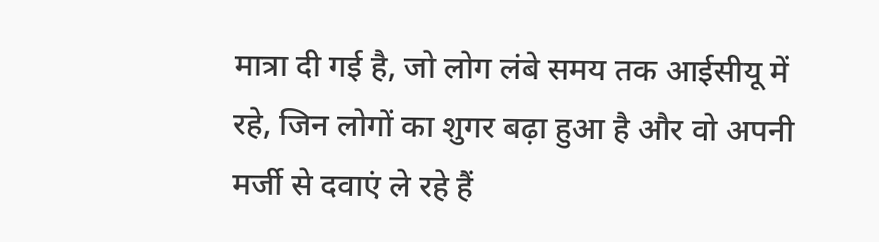मात्रा दी गई है, जो लोग लंबे समय तक आईसीयू में रहे, जिन लोगों का शुगर बढ़ा हुआ है और वो अपनी मर्जी से दवाएं ले रहे हैं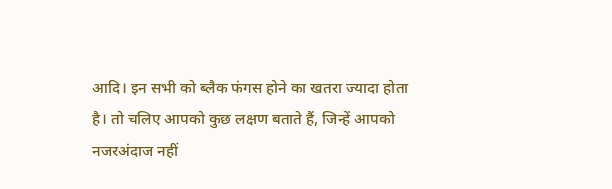आदि। इन सभी को ब्लैक फंगस होने का खतरा ज्यादा होता है। तो चलिए आपको कुछ लक्षण बताते हैं, जिन्हें आपको नजरअंदाज नहीं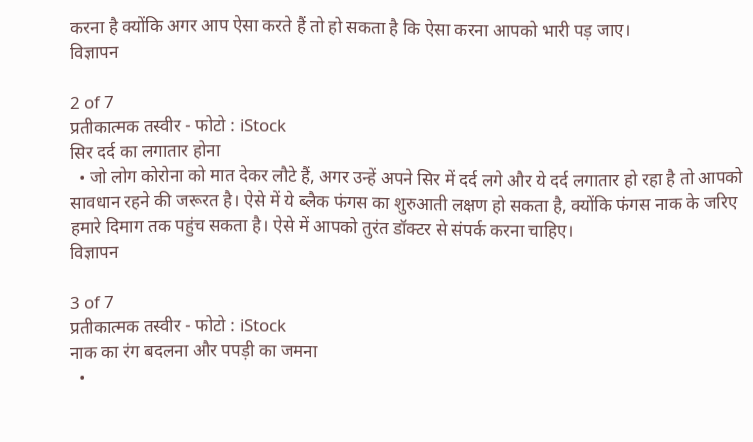करना है क्योंकि अगर आप ऐसा करते हैं तो हो सकता है कि ऐसा करना आपको भारी पड़ जाए।
विज्ञापन

2 of 7
प्रतीकात्मक तस्वीर - फोटो : iStock
सिर दर्द का लगातार होना
  • जो लोग कोरोना को मात देकर लौटे हैं, अगर उन्हें अपने सिर में दर्द लगे और ये दर्द लगातार हो रहा है तो आपको सावधान रहने की जरूरत है। ऐसे में ये ब्लैक फंगस का शुरुआती लक्षण हो सकता है, क्योंकि फंगस नाक के जरिए हमारे दिमाग तक पहुंच सकता है। ऐसे में आपको तुरंत डॉक्टर से संपर्क करना चाहिए।
विज्ञापन

3 of 7
प्रतीकात्मक तस्वीर - फोटो : iStock
नाक का रंग बदलना और पपड़ी का जमना
  •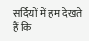सर्दियों में हम देखते हैं कि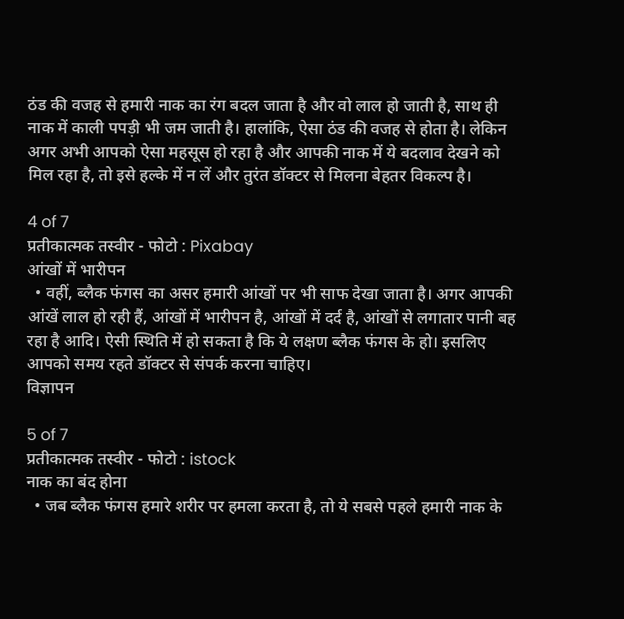ठंड की वजह से हमारी नाक का रंग बदल जाता है और वो लाल हो जाती है, साथ ही नाक में काली पपड़ी भी जम जाती है। हालांकि, ऐसा ठंड की वजह से होता है। लेकिन अगर अभी आपको ऐसा महसूस हो रहा है और आपकी नाक में ये बदलाव देखने को मिल रहा है, तो इसे हल्के में न लें और तुरंत डॉक्टर से मिलना बेहतर विकल्प है।

4 of 7
प्रतीकात्मक तस्वीर - फोटो : Pixabay
आंखों में भारीपन
  • वहीं, ब्लैक फंगस का असर हमारी आंखों पर भी साफ देखा जाता है। अगर आपकी आंखें लाल हो रही हैं, आंखों में भारीपन है, आंखों में दर्द है, आंखों से लगातार पानी बह रहा है आदि। ऐसी स्थिति में हो सकता है कि ये लक्षण ब्लैक फंगस के हो। इसलिए आपको समय रहते डॉक्टर से संपर्क करना चाहिए।
विज्ञापन

5 of 7
प्रतीकात्मक तस्वीर - फोटो : istock
नाक का बंद होना
  • जब ब्लैक फंगस हमारे शरीर पर हमला करता है, तो ये सबसे पहले हमारी नाक के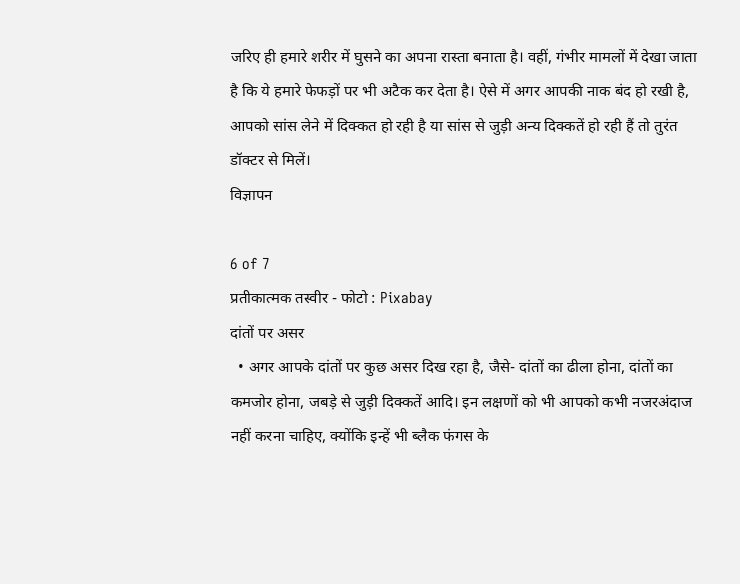जरिए ही हमारे शरीर में घुसने का अपना रास्ता बनाता है। वहीं, गंभीर मामलों में देखा जाता है कि ये हमारे फेफड़ों पर भी अटैक कर देता है। ऐसे में अगर आपकी नाक बंद हो रखी है, आपको सांस लेने में दिक्कत हो रही है या सांस से जुड़ी अन्य दिक्कतें हो रही हैं तो तुरंत डॉक्टर से मिलें।
विज्ञापन

6 of 7
प्रतीकात्मक तस्वीर - फोटो : Pixabay
दांतों पर असर
  • अगर आपके दांतों पर कुछ असर दिख रहा है, जैसे- दांतों का ढीला होना, दांतों का कमजोर होना, जबड़े से जुड़ी दिक्कतें आदि। इन लक्षणों को भी आपको कभी नजरअंदाज नहीं करना चाहिए, क्योंकि इन्हें भी ब्लैक फंगस के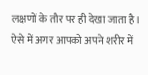लक्षणों के तौर पर ही देखा जाता है। ऐसे में अगर आपको अपने शरीर में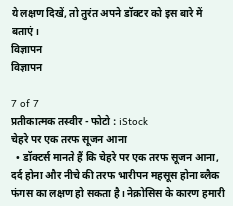ये लक्षण दिखें, तो तुरंत अपने डॉक्टर को इस बारे में बताएं।
विज्ञापन
विज्ञापन

7 of 7
प्रतीकात्मक तस्वीर - फोटो : iStock
चेहरे पर एक तरफ सूजन आना
  • डॉक्टर्स मानते हैं कि चेहरे पर एक तरफ सूजन आना, दर्द होना और नीचे की तरफ भारीपन महसूस होना ब्लैक फंगस का लक्षण हो सकता है। नेक्रोसिस के कारण हमारी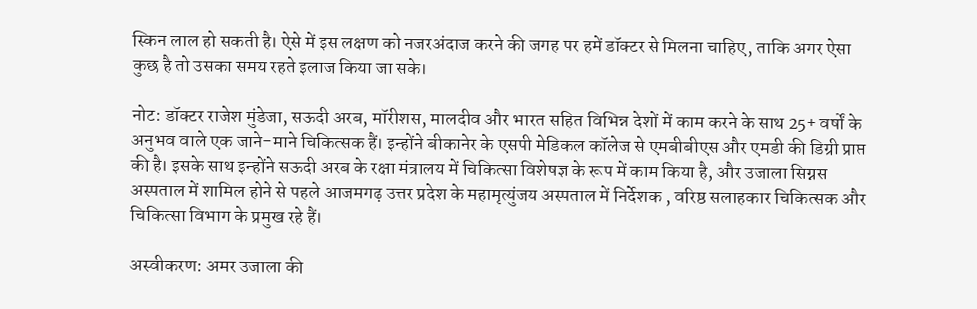स्किन लाल हो सकती है। ऐसे में इस लक्षण को नजरअंदाज करने की जगह पर हमें डॉक्टर से मिलना चाहिए, ताकि अगर ऐसा कुछ है तो उसका समय रहते इलाज किया जा सके।

नोट: डॉक्टर राजेश मुंडेजा, सऊदी अरब, मॉरीशस, मालदीव और भारत सहित विभिन्न देशों में काम करने के साथ 25+ वर्षों के अनुभव वाले एक जाने-माने चिकित्सक हैं। इन्होंने बीकानेर के एसपी मेडिकल कॉलेज से एमबीबीएस और एमडी की डिग्री प्राप्त की है। इसके साथ इन्होंने सऊदी अरब के रक्षा मंत्रालय में चिकित्सा विशेषज्ञ के रूप में काम किया है, और उजाला सिग्नस अस्पताल में शामिल होने से पहले आजमगढ़ उत्तर प्रदेश के महामृत्युंजय अस्पताल में निर्देशक , वरिष्ठ सलाहकार चिकित्सक और चिकित्सा विभाग के प्रमुख रहे हैं।

अस्वीकरण: अमर उजाला की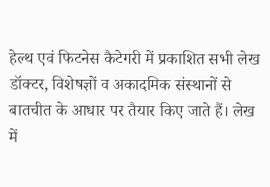हेल्थ एवं फिटनेस कैटेगरी में प्रकाशित सभी लेख डॉक्टर, विशेषज्ञों व अकादमिक संस्थानों से बातचीत के आधार पर तैयार किए जाते हैं। लेख में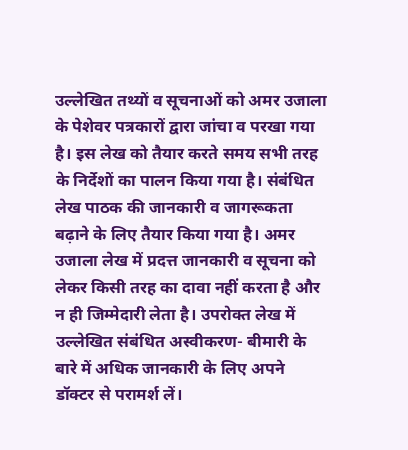उल्लेखित तथ्यों व सूचनाओं को अमर उजाला के पेशेवर पत्रकारों द्वारा जांचा व परखा गया है। इस लेख को तैयार करते समय सभी तरह के निर्देशों का पालन किया गया है। संबंधित लेख पाठक की जानकारी व जागरूकता बढ़ाने के लिए तैयार किया गया है। अमर उजाला लेख में प्रदत्त जानकारी व सूचना को लेकर किसी तरह का दावा नहीं करता है और न ही जिम्मेदारी लेता है। उपरोक्त लेख में उल्लेखित संबंधित अस्वीकरण- बीमारी के बारे में अधिक जानकारी के लिए अपने डॉक्टर से परामर्श लें।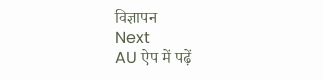विज्ञापन
Next
AU ऐप में पढ़ें